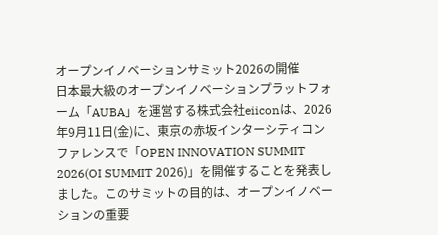オープンイノベーションサミット2026の開催
日本最大級のオープンイノベーションプラットフォーム「AUBA」を運営する株式会社eiiconは、2026年9月11日(金)に、東京の赤坂インターシティコンファレンスで「OPEN INNOVATION SUMMIT 2026(OI SUMMIT 2026)」を開催することを発表しました。このサミットの目的は、オープンイノベーションの重要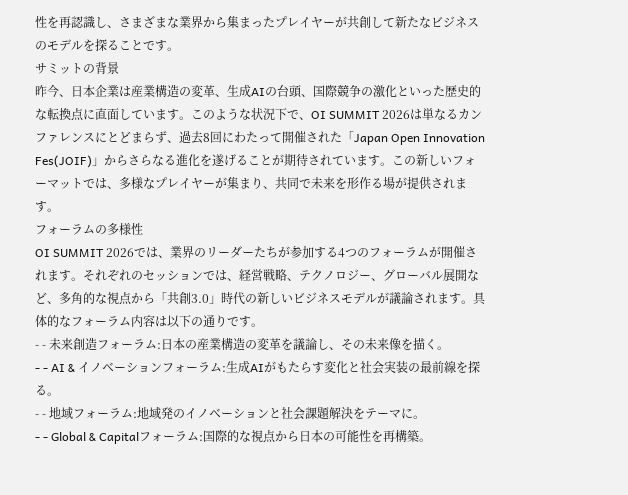性を再認識し、さまざまな業界から集まったプレイヤーが共創して新たなビジネスのモデルを探ることです。
サミットの背景
昨今、日本企業は産業構造の変革、生成AIの台頭、国際競争の激化といった歴史的な転換点に直面しています。このような状況下で、OI SUMMIT 2026は単なるカンファレンスにとどまらず、過去8回にわたって開催された「Japan Open Innovation Fes(JOIF)」からさらなる進化を遂げることが期待されています。この新しいフォーマットでは、多様なプレイヤーが集まり、共同で未来を形作る場が提供されます。
フォーラムの多様性
OI SUMMIT 2026では、業界のリーダーたちが参加する4つのフォーラムが開催されます。それぞれのセッションでは、経営戦略、テクノロジー、グローバル展開など、多角的な視点から「共創3.0」時代の新しいビジネスモデルが議論されます。具体的なフォーラム内容は以下の通りです。
- - 未来創造フォーラム:日本の産業構造の変革を議論し、その未来像を描く。
- - AI & イノベーションフォーラム:生成AIがもたらす変化と社会実装の最前線を探る。
- - 地域フォーラム:地域発のイノベーションと社会課題解決をテーマに。
- - Global & Capitalフォーラム:国際的な視点から日本の可能性を再構築。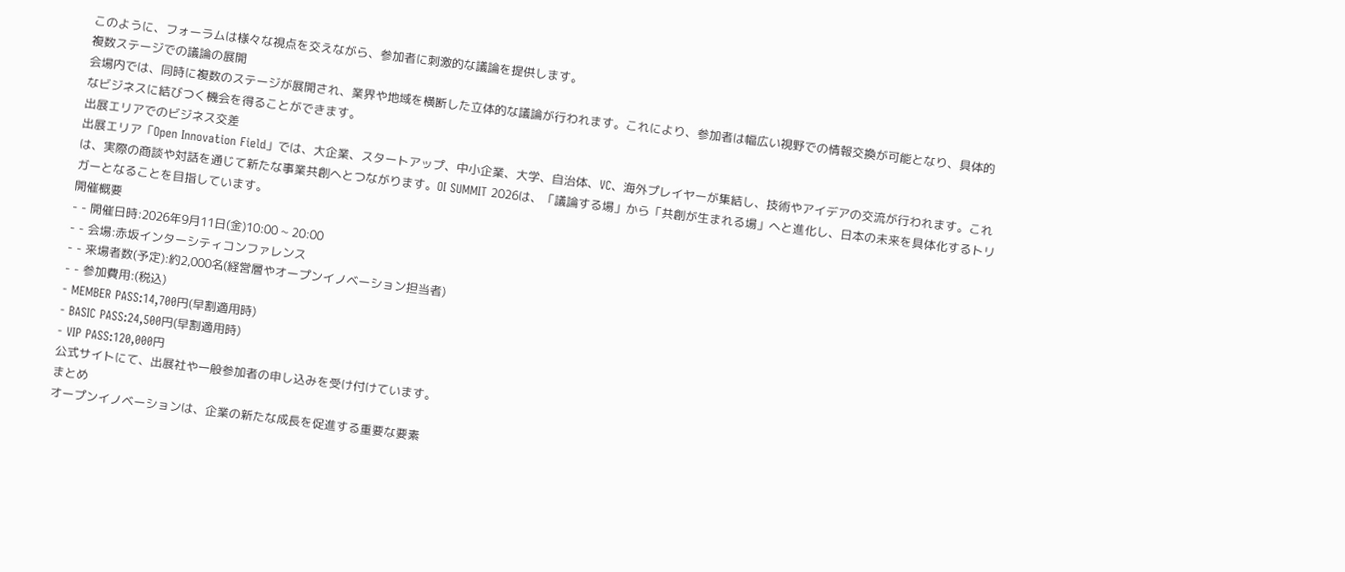このように、フォーラムは様々な視点を交えながら、参加者に刺激的な議論を提供します。
複数ステージでの議論の展開
会場内では、同時に複数のステージが展開され、業界や地域を横断した立体的な議論が行われます。これにより、参加者は幅広い視野での情報交換が可能となり、具体的なビジネスに結びつく機会を得ることができます。
出展エリアでのビジネス交差
出展エリア「Open Innovation Field」では、大企業、スタートアップ、中小企業、大学、自治体、VC、海外プレイヤーが集結し、技術やアイデアの交流が行われます。これは、実際の商談や対話を通じて新たな事業共創へとつながります。OI SUMMIT 2026は、「議論する場」から「共創が生まれる場」へと進化し、日本の未来を具体化するトリガーとなることを目指しています。
開催概要
- - 開催日時:2026年9月11日(金)10:00 ~ 20:00
- - 会場:赤坂インターシティコンファレンス
- - 来場者数(予定):約2,000名(経営層やオープンイノベーション担当者)
- - 参加費用:(税込)
- MEMBER PASS:14,700円(早割適用時)
- BASIC PASS:24,500円(早割適用時)
- VIP PASS:120,000円
公式サイトにて、出展社や一般参加者の申し込みを受け付けています。
まとめ
オープンイノベーションは、企業の新たな成長を促進する重要な要素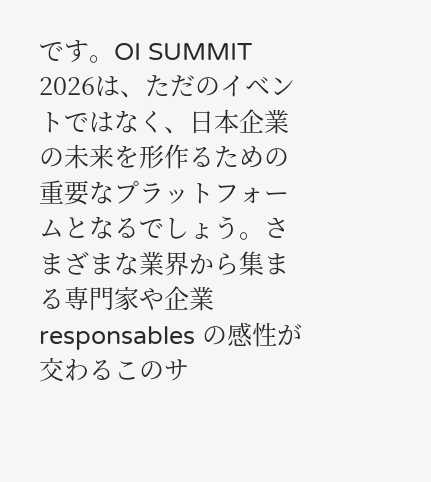です。OI SUMMIT 2026は、ただのイベントではなく、日本企業の未来を形作るための重要なプラットフォームとなるでしょう。さまざまな業界から集まる専門家や企業 responsables の感性が交わるこのサ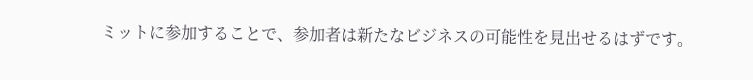ミットに参加することで、参加者は新たなビジネスの可能性を見出せるはずです。